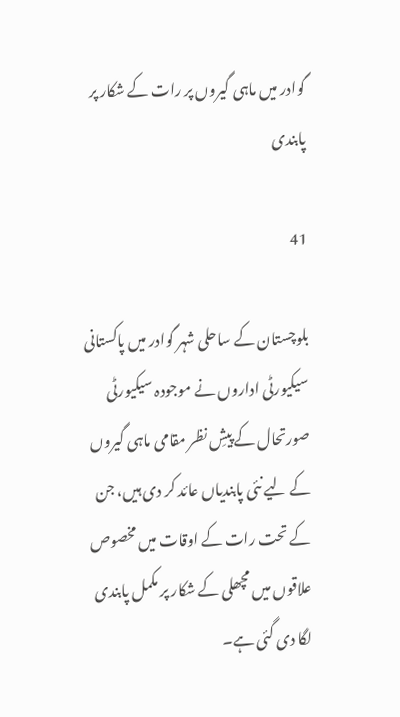گوادر میں ماہی گیروں پر رات کے شکار پر پابندی

41

بلوچستان کے ساحلی شہر گوادر میں پاکستانی سیکیورٹی اداروں نے موجودہ سیکیورٹی صورتحال کے پیشِ نظر مقامی ماہی گیروں کے لیے نئی پابندیاں عائد کر دی ہیں، جن کے تحت رات کے اوقات میں مخصوص علاقوں میں مچھلی کے شکار پر مکمل پابندی لگا دی گئی ہے۔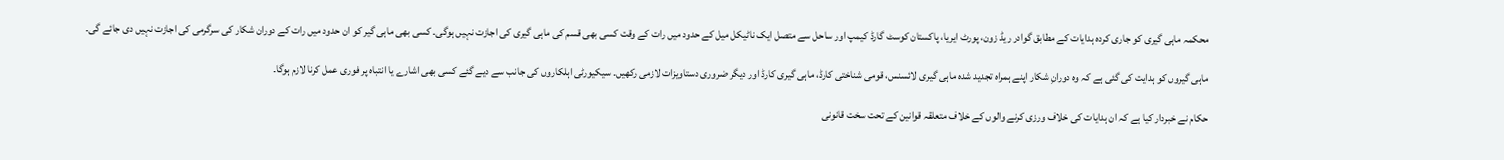محکمہ ماہی گیری کو جاری کردہ ہدایات کے مطابق گوادر ریڈ زون، پورٹ ایریا، پاکستان کوسٹ گارڈ کیمپ اور ساحل سے متصل ایک ناٹیکل میل کے حدود میں رات کے وقت کسی بھی قسم کی ماہی گیری کی اجازت نہیں ہوگی۔ کسی بھی ماہی گیر کو ان حدود میں رات کے دوران شکار کی سرگرمی کی اجازت نہیں دی جائے گی۔

ماہی گیروں کو ہدایت کی گئی ہے کہ وہ دورانِ شکار اپنے ہمراہ تجدید شدہ ماہی گیری لائسنس، قومی شناختی کارڈ، ماہی گیری کارڈ اور دیگر ضروری دستاویزات لازمی رکھیں۔ سیکیورٹی اہلکاروں کی جانب سے دیے گئے کسی بھی اشارے یا انتباہ پر فوری عمل کرنا لازم ہوگا۔

حکام نے خبردار کیا ہے کہ ان ہدایات کی خلاف ورزی کرنے والوں کے خلاف متعلقہ قوانین کے تحت سخت قانونی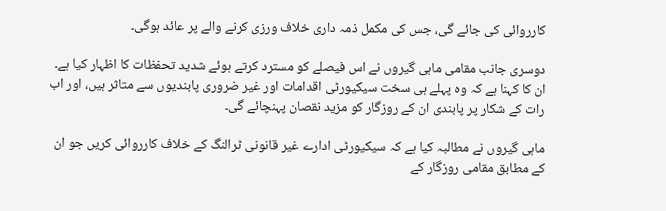کارروائی کی جائے گی، جس کی مکمل ذمہ داری خلاف ورزی کرنے والے پر عائد ہوگی۔

دوسری جانب مقامی ماہی گیروں نے اس فیصلے کو مسترد کرتے ہوئے شدید تحفظات کا اظہار کیا ہے۔ ان کا کہنا ہے کہ وہ پہلے ہی سخت سیکیورٹی اقدامات اور غیر ضروری پابندیوں سے متاثر ہیں، اور اب رات کے شکار پر پابندی ان کے روزگار کو مزید نقصان پہنچائے گی۔

ماہی گیروں نے مطالبہ کیا ہے کہ سیکیورٹی ادارے غیر قانونی ٹرالنگ کے خلاف کارروائی کریں جو ان کے مطابق مقامی روزگار کے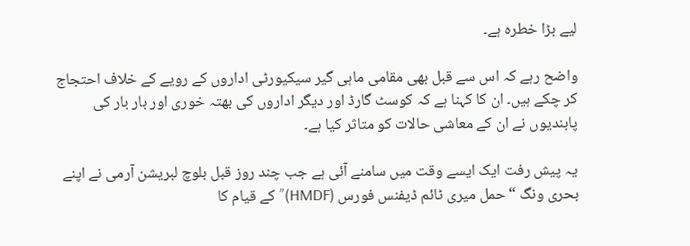لیے بڑا خطرہ ہے۔

واضح رہے کہ اس سے قبل بھی مقامی ماہی گیر سیکیورٹی اداروں کے رویے کے خلاف احتجاج کر چکے ہیں۔ ان کا کہنا ہے کہ کوسٹ گارڈ اور دیگر اداروں کی بھتہ خوری اور بار بار کی پابندیوں نے ان کے معاشی حالات کو متاثر کیا ہے۔

یہ پیش رفت ایک ایسے وقت میں سامنے آئی ہے جب چند روز قبل بلوچ لبریشن آرمی نے اپنے بحری ونگ “حمل میری ٹائم ڈیفنس فورس (HMDF)” کے قیام کا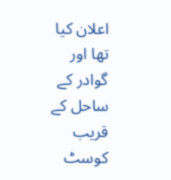اعلان کیا تھا اور گوادر کے ساحل کے قریب کوسٹ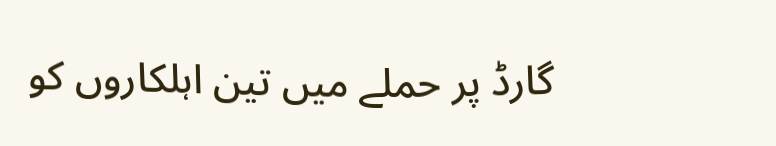گارڈ پر حملے میں تین اہلکاروں کو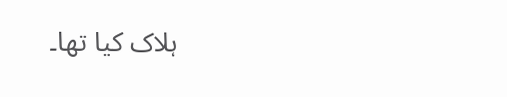ہلاک کیا تھا۔